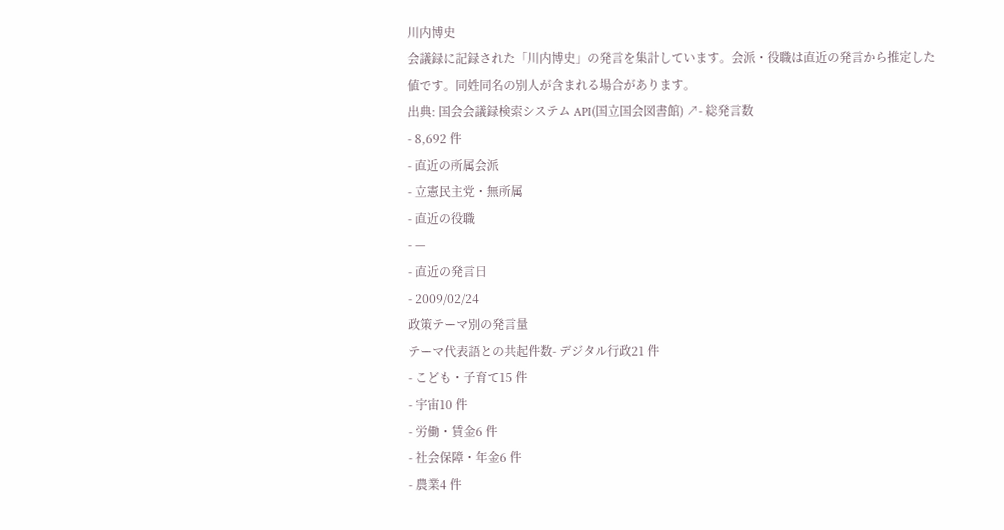川内博史
会議録に記録された「川内博史」の発言を集計しています。会派・役職は直近の発言から推定した値です。同姓同名の別人が含まれる場合があります。
出典: 国会会議録検索システム API(国立国会図書館) ↗- 総発言数
- 8,692 件
- 直近の所属会派
- 立憲民主党・無所属
- 直近の役職
- —
- 直近の発言日
- 2009/02/24
政策テーマ別の発言量
テーマ代表語との共起件数- デジタル行政21 件
- こども・子育て15 件
- 宇宙10 件
- 労働・賃金6 件
- 社会保障・年金6 件
- 農業4 件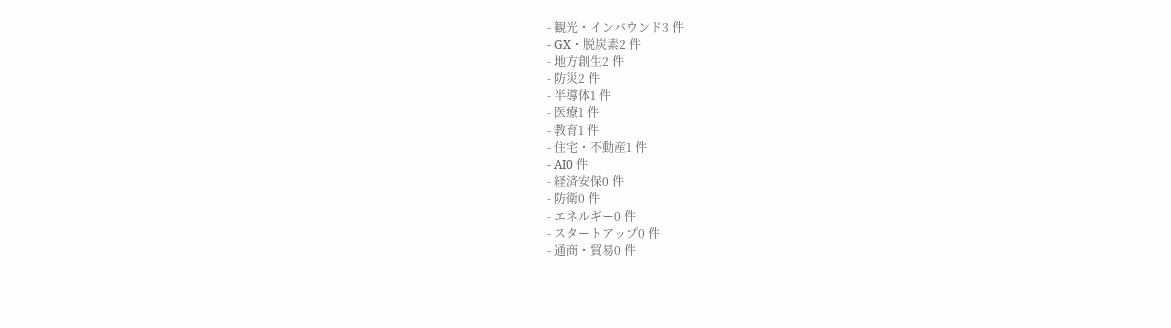- 観光・インバウンド3 件
- GX・脱炭素2 件
- 地方創生2 件
- 防災2 件
- 半導体1 件
- 医療1 件
- 教育1 件
- 住宅・不動産1 件
- AI0 件
- 経済安保0 件
- 防衛0 件
- エネルギー0 件
- スタートアップ0 件
- 通商・貿易0 件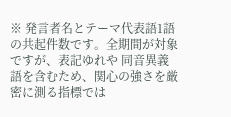※ 発言者名とテーマ代表語1語の共起件数です。全期間が対象ですが、表記ゆれや 同音異義語を含むため、関心の強さを厳密に測る指標では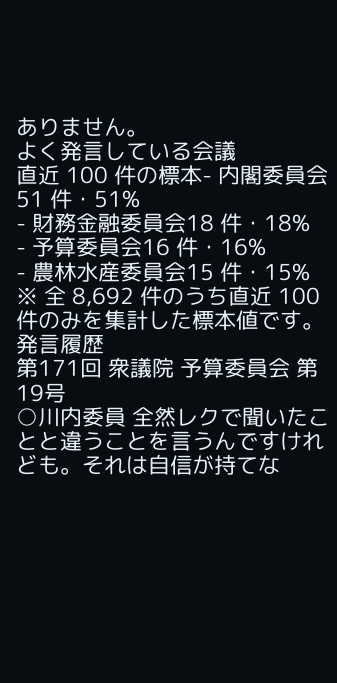ありません。
よく発言している会議
直近 100 件の標本- 内閣委員会51 件・51%
- 財務金融委員会18 件・18%
- 予算委員会16 件・16%
- 農林水産委員会15 件・15%
※ 全 8,692 件のうち直近 100 件のみを集計した標本値です。
発言履歴
第171回 衆議院 予算委員会 第19号
○川内委員 全然レクで聞いたことと違うことを言うんですけれども。それは自信が持てな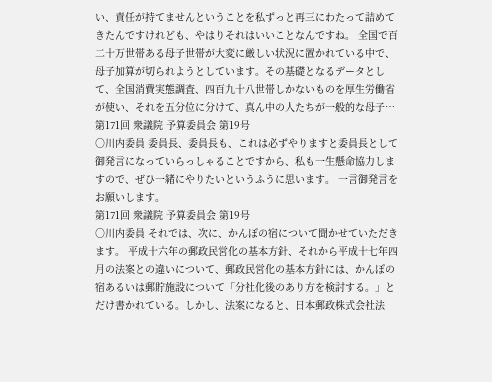い、責任が持てませんということを私ずっと再三にわたって詰めてきたんですけれども、やはりそれはいいことなんですね。 全国で百二十万世帯ある母子世帯が大変に厳しい状況に置かれている中で、母子加算が切られようとしています。その基礎となるデータとして、全国消費実態調査、四百九十八世帯しかないものを厚生労働省が使い、それを五分位に分けて、真ん中の人たちが一般的な母子…
第171回 衆議院 予算委員会 第19号
○川内委員 委員長、委員長も、これは必ずやりますと委員長として御発言になっていらっしゃることですから、私も一生懸命協力しますので、ぜひ一緒にやりたいというふうに思います。 一言御発言をお願いします。
第171回 衆議院 予算委員会 第19号
○川内委員 それでは、次に、かんぽの宿について聞かせていただきます。 平成十六年の郵政民営化の基本方針、それから平成十七年四月の法案との違いについて、郵政民営化の基本方針には、かんぽの宿あるいは郵貯施設について「分社化後のあり方を検討する。」とだけ書かれている。しかし、法案になると、日本郵政株式会社法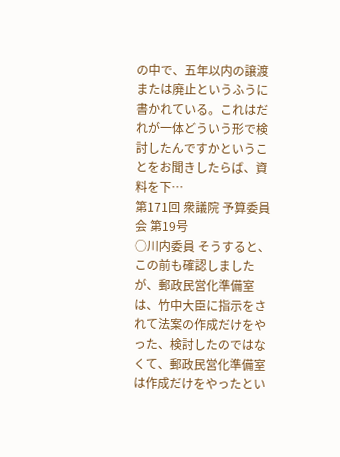の中で、五年以内の譲渡または廃止というふうに書かれている。これはだれが一体どういう形で検討したんですかということをお聞きしたらば、資料を下…
第171回 衆議院 予算委員会 第19号
○川内委員 そうすると、この前も確認しましたが、郵政民営化準備室は、竹中大臣に指示をされて法案の作成だけをやった、検討したのではなくて、郵政民営化準備室は作成だけをやったとい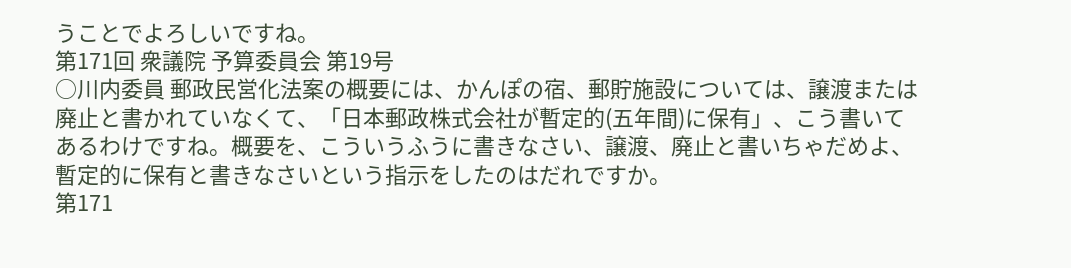うことでよろしいですね。
第171回 衆議院 予算委員会 第19号
○川内委員 郵政民営化法案の概要には、かんぽの宿、郵貯施設については、譲渡または廃止と書かれていなくて、「日本郵政株式会社が暫定的(五年間)に保有」、こう書いてあるわけですね。概要を、こういうふうに書きなさい、譲渡、廃止と書いちゃだめよ、暫定的に保有と書きなさいという指示をしたのはだれですか。
第171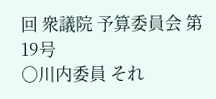回 衆議院 予算委員会 第19号
○川内委員 それ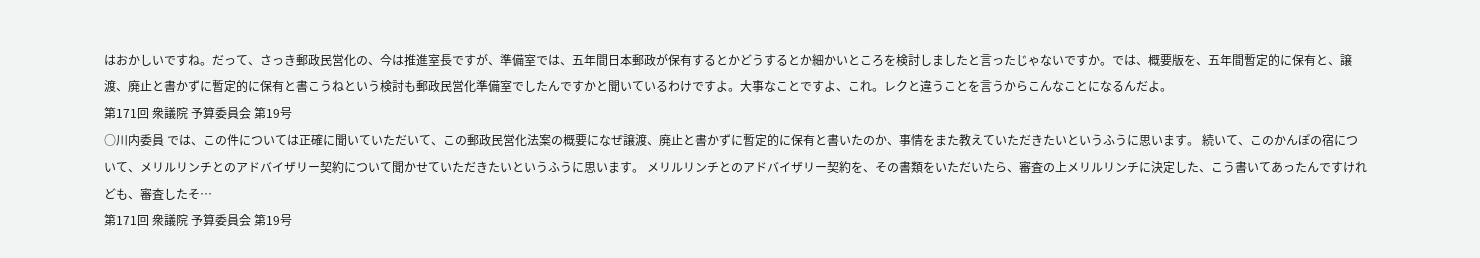はおかしいですね。だって、さっき郵政民営化の、今は推進室長ですが、準備室では、五年間日本郵政が保有するとかどうするとか細かいところを検討しましたと言ったじゃないですか。では、概要版を、五年間暫定的に保有と、譲渡、廃止と書かずに暫定的に保有と書こうねという検討も郵政民営化準備室でしたんですかと聞いているわけですよ。大事なことですよ、これ。レクと違うことを言うからこんなことになるんだよ。
第171回 衆議院 予算委員会 第19号
○川内委員 では、この件については正確に聞いていただいて、この郵政民営化法案の概要になぜ譲渡、廃止と書かずに暫定的に保有と書いたのか、事情をまた教えていただきたいというふうに思います。 続いて、このかんぽの宿について、メリルリンチとのアドバイザリー契約について聞かせていただきたいというふうに思います。 メリルリンチとのアドバイザリー契約を、その書類をいただいたら、審査の上メリルリンチに決定した、こう書いてあったんですけれども、審査したそ…
第171回 衆議院 予算委員会 第19号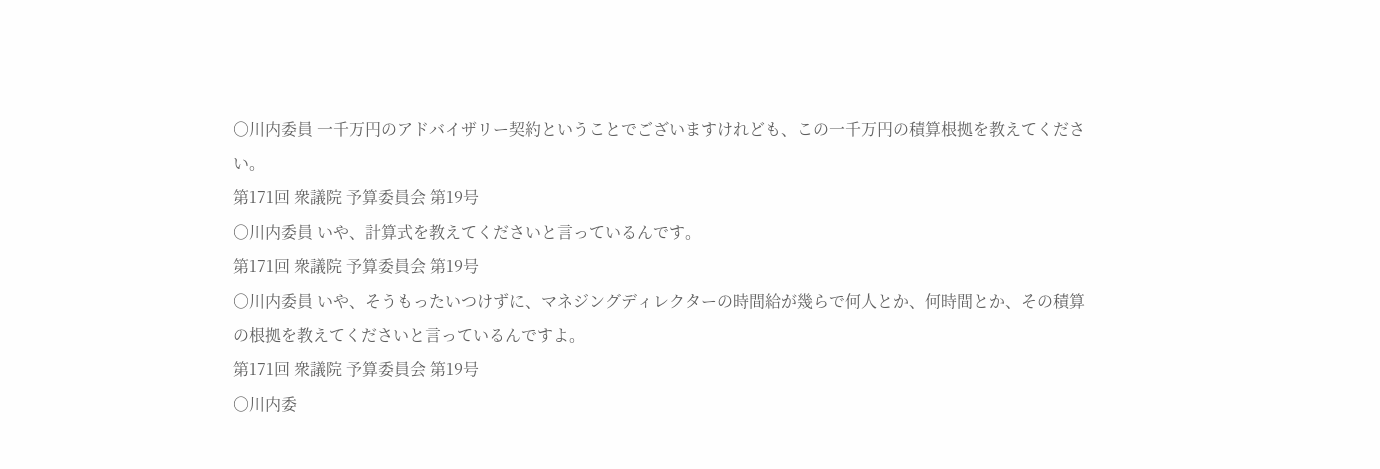○川内委員 一千万円のアドバイザリー契約ということでございますけれども、この一千万円の積算根拠を教えてください。
第171回 衆議院 予算委員会 第19号
○川内委員 いや、計算式を教えてくださいと言っているんです。
第171回 衆議院 予算委員会 第19号
○川内委員 いや、そうもったいつけずに、マネジングディレクターの時間給が幾らで何人とか、何時間とか、その積算の根拠を教えてくださいと言っているんですよ。
第171回 衆議院 予算委員会 第19号
○川内委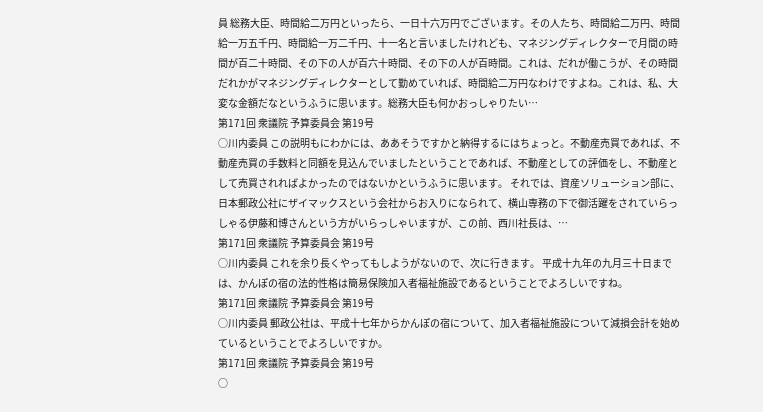員 総務大臣、時間給二万円といったら、一日十六万円でございます。その人たち、時間給二万円、時間給一万五千円、時間給一万二千円、十一名と言いましたけれども、マネジングディレクターで月間の時間が百二十時間、その下の人が百六十時間、その下の人が百時間。これは、だれが働こうが、その時間だれかがマネジングディレクターとして勤めていれば、時間給二万円なわけですよね。これは、私、大変な金額だなというふうに思います。総務大臣も何かおっしゃりたい…
第171回 衆議院 予算委員会 第19号
○川内委員 この説明もにわかには、ああそうですかと納得するにはちょっと。不動産売買であれば、不動産売買の手数料と同額を見込んでいましたということであれば、不動産としての評価をし、不動産として売買されればよかったのではないかというふうに思います。 それでは、資産ソリューション部に、日本郵政公社にザイマックスという会社からお入りになられて、横山専務の下で御活躍をされていらっしゃる伊藤和博さんという方がいらっしゃいますが、この前、西川社長は、…
第171回 衆議院 予算委員会 第19号
○川内委員 これを余り長くやってもしようがないので、次に行きます。 平成十九年の九月三十日までは、かんぽの宿の法的性格は簡易保険加入者福祉施設であるということでよろしいですね。
第171回 衆議院 予算委員会 第19号
○川内委員 郵政公社は、平成十七年からかんぽの宿について、加入者福祉施設について減損会計を始めているということでよろしいですか。
第171回 衆議院 予算委員会 第19号
○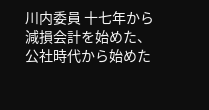川内委員 十七年から減損会計を始めた、公社時代から始めた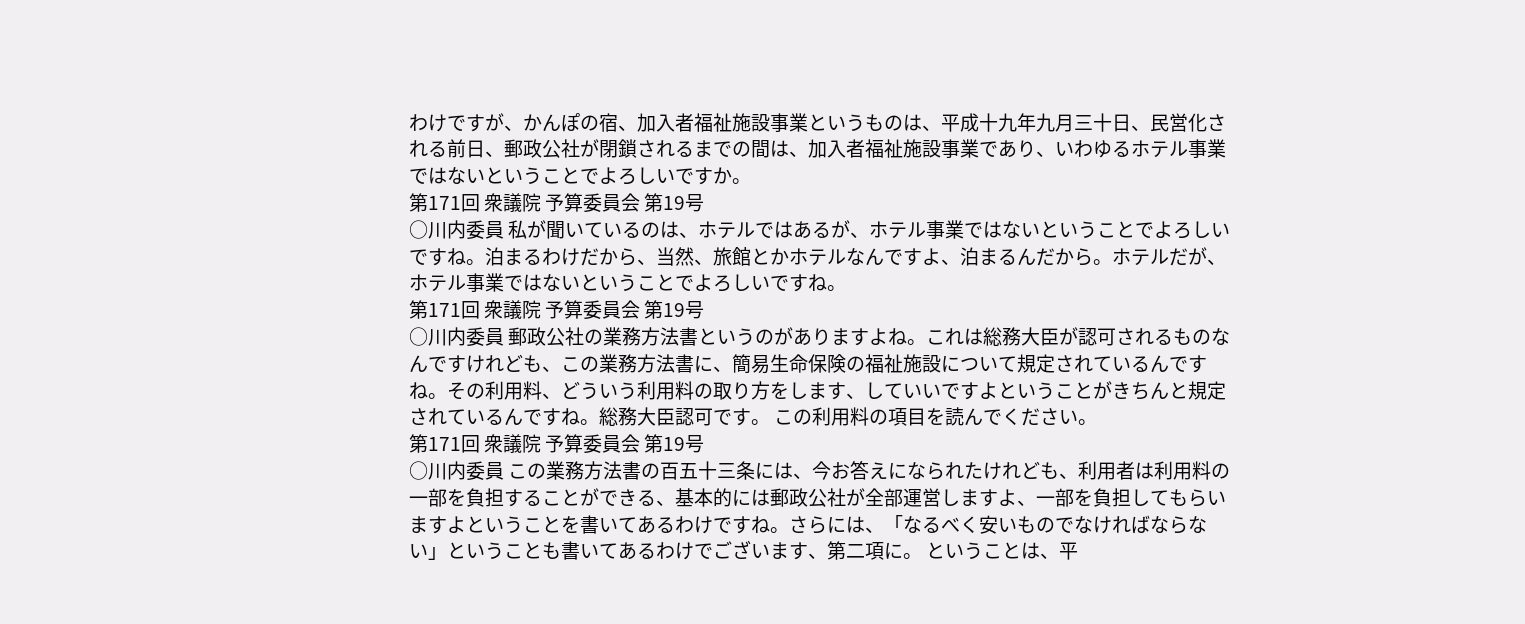わけですが、かんぽの宿、加入者福祉施設事業というものは、平成十九年九月三十日、民営化される前日、郵政公社が閉鎖されるまでの間は、加入者福祉施設事業であり、いわゆるホテル事業ではないということでよろしいですか。
第171回 衆議院 予算委員会 第19号
○川内委員 私が聞いているのは、ホテルではあるが、ホテル事業ではないということでよろしいですね。泊まるわけだから、当然、旅館とかホテルなんですよ、泊まるんだから。ホテルだが、ホテル事業ではないということでよろしいですね。
第171回 衆議院 予算委員会 第19号
○川内委員 郵政公社の業務方法書というのがありますよね。これは総務大臣が認可されるものなんですけれども、この業務方法書に、簡易生命保険の福祉施設について規定されているんですね。その利用料、どういう利用料の取り方をします、していいですよということがきちんと規定されているんですね。総務大臣認可です。 この利用料の項目を読んでください。
第171回 衆議院 予算委員会 第19号
○川内委員 この業務方法書の百五十三条には、今お答えになられたけれども、利用者は利用料の一部を負担することができる、基本的には郵政公社が全部運営しますよ、一部を負担してもらいますよということを書いてあるわけですね。さらには、「なるべく安いものでなければならない」ということも書いてあるわけでございます、第二項に。 ということは、平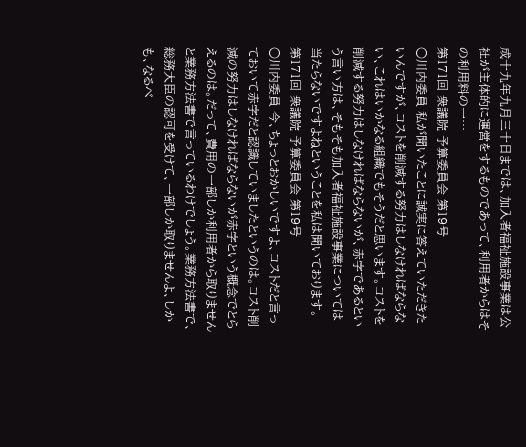成十九年九月三十日までは、加入者福祉施設事業は公社が主体的に運営をするものであって、利用者からはその利用料の一…
第171回 衆議院 予算委員会 第19号
○川内委員 私が聞いたことに誠実に答えていただきたいんですが、コストを削減する努力はしなければならない、これはいかなる組織でもそうだと思います。コストを削減する努力はしなければならないが、赤字であるという言い方は、そもそも加入者福祉施設事業については当たらないですよねということを私は聞いております。
第171回 衆議院 予算委員会 第19号
○川内委員 今、ちょっとおかしいですよ、コストだと言っておいて赤字だと認識していましたというのは。コスト削減の努力はしなければならないが赤字という概念でとらえるのは。だって、費用の一部しか利用者から取りませんと業務方法書で言っているわけでしょう。業務方法書で、総務大臣の認可を受けて、一部しか取りませんよ、しかも、なるべ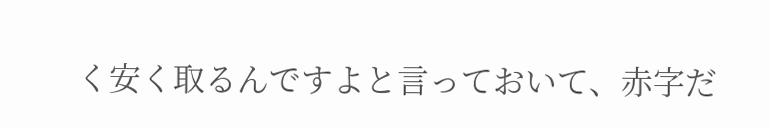く安く取るんですよと言っておいて、赤字だ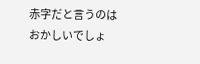赤字だと言うのはおかしいでしょ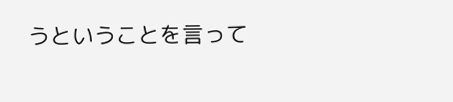うということを言って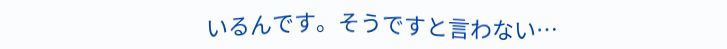いるんです。そうですと言わない…